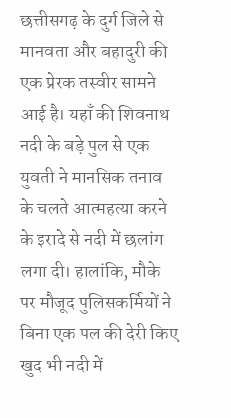छत्तीसगढ़ के दुर्ग जिले से मानवता और बहादुरी की एक प्रेरक तस्वीर सामने आई है। यहाँ की शिवनाथ नदी के बड़े पुल से एक युवती ने मानसिक तनाव के चलते आत्महत्या करने के इरादे से नदी में छलांग लगा दी। हालांकि, मौके पर मौजूद पुलिसकर्मियों ने बिना एक पल की देरी किए खुद भी नदी में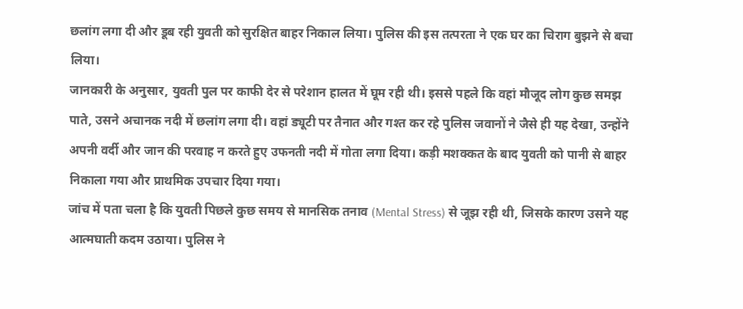छलांग लगा दी और डूब रही युवती को सुरक्षित बाहर निकाल लिया। पुलिस की इस तत्परता ने एक घर का चिराग बुझने से बचा लिया।
जानकारी के अनुसार, युवती पुल पर काफी देर से परेशान हालत में घूम रही थी। इससे पहले कि वहां मौजूद लोग कुछ समझ पाते, उसने अचानक नदी में छलांग लगा दी। वहां ड्यूटी पर तैनात और गश्त कर रहे पुलिस जवानों ने जैसे ही यह देखा, उन्होंने अपनी वर्दी और जान की परवाह न करते हुए उफनती नदी में गोता लगा दिया। कड़ी मशक्कत के बाद युवती को पानी से बाहर निकाला गया और प्राथमिक उपचार दिया गया।
जांच में पता चला है कि युवती पिछले कुछ समय से मानसिक तनाव (Mental Stress) से जूझ रही थी, जिसके कारण उसने यह आत्मघाती कदम उठाया। पुलिस ने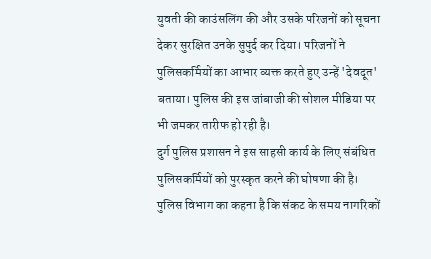युवती की काउंसलिंग की और उसके परिजनों को सूचना देकर सुरक्षित उनके सुपुर्द कर दिया। परिजनों ने पुलिसकर्मियों का आभार व्यक्त करते हुए उन्हें 'देवदूत' बताया। पुलिस की इस जांबाजी की सोशल मीडिया पर भी जमकर तारीफ हो रही है।
दुर्ग पुलिस प्रशासन ने इस साहसी कार्य के लिए संबंधित पुलिसकर्मियों को पुरस्कृत करने की घोषणा की है। पुलिस विभाग का कहना है कि संकट के समय नागरिकों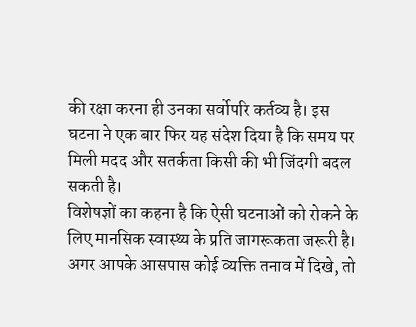की रक्षा करना ही उनका सर्वोपरि कर्तव्य है। इस घटना ने एक बार फिर यह संदेश दिया है कि समय पर मिली मदद और सतर्कता किसी की भी जिंदगी बदल सकती है।
विशेषज्ञों का कहना है कि ऐसी घटनाओं को रोकने के लिए मानसिक स्वास्थ्य के प्रति जागरूकता जरूरी है। अगर आपके आसपास कोई व्यक्ति तनाव में दिखे, तो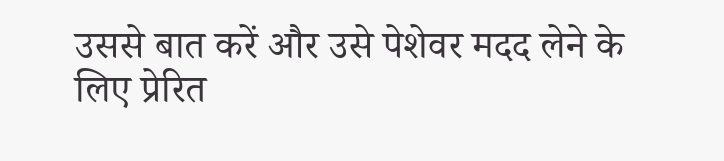उससे बात करें और उसे पेशेवर मदद लेने के लिए प्रेरित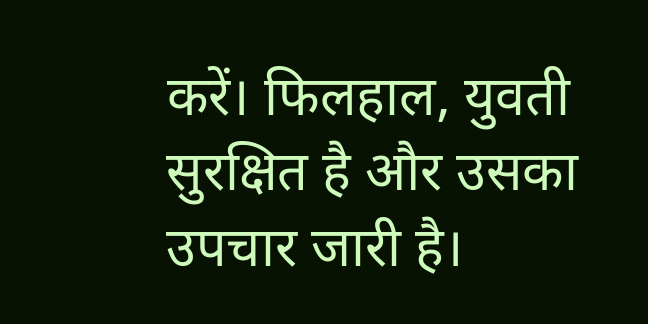करें। फिलहाल, युवती सुरक्षित है और उसका उपचार जारी है।